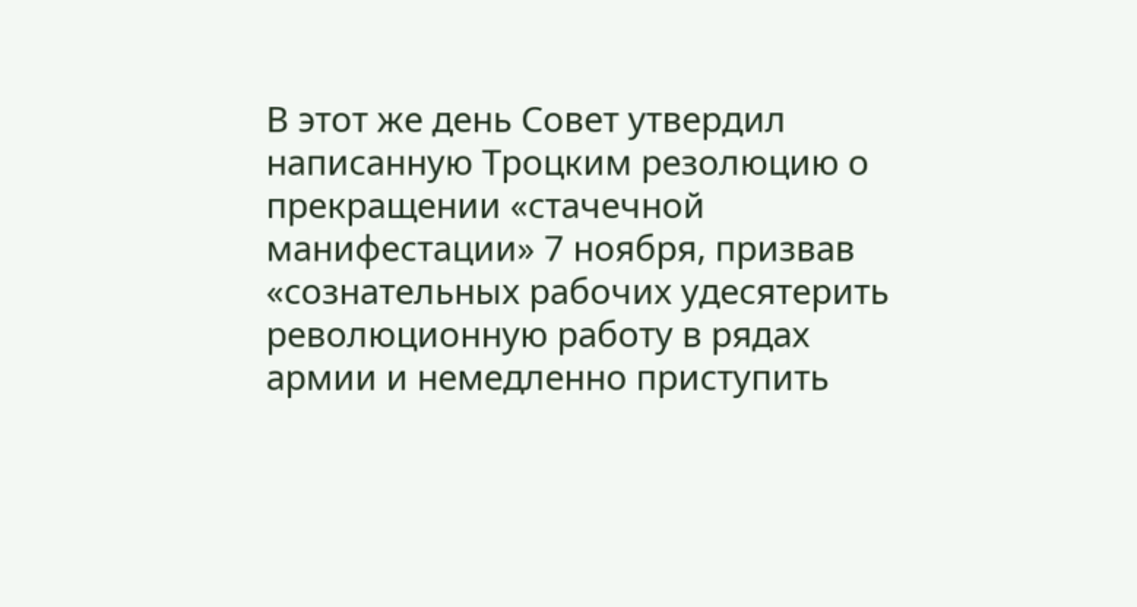В этот же день Совет утвердил написанную Троцким резолюцию о прекращении «стачечной манифестации» 7 ноября, призвав «сознательных рабочих удесятерить революционную работу в рядах армии и немедленно приступить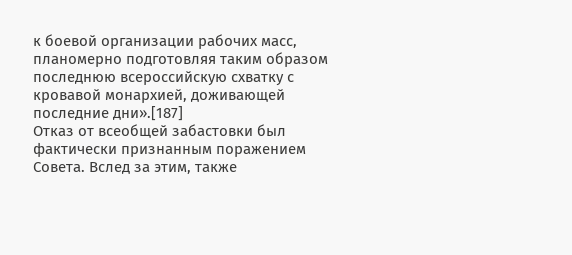к боевой организации рабочих масс, планомерно подготовляя таким образом последнюю всероссийскую схватку с кровавой монархией, доживающей последние дни».[187]
Отказ от всеобщей забастовки был фактически признанным поражением Совета. Вслед за этим, также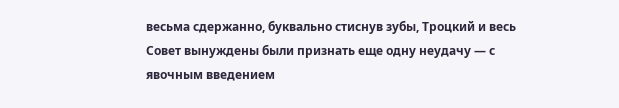весьма сдержанно, буквально стиснув зубы, Троцкий и весь Совет вынуждены были признать еще одну неудачу — с явочным введением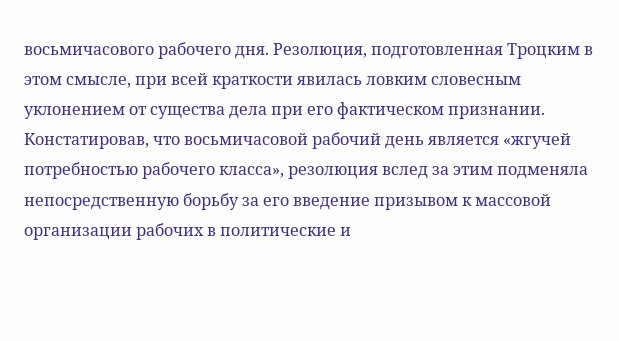восьмичасового рабочего дня. Резолюция, подготовленная Троцким в этом смысле, при всей краткости явилась ловким словесным уклонением от существа дела при его фактическом признании. Констатировав, что восьмичасовой рабочий день является «жгучей потребностью рабочего класса», резолюция вслед за этим подменяла непосредственную борьбу за его введение призывом к массовой организации рабочих в политические и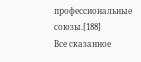профессиональные союзы.[188]
Все сказанное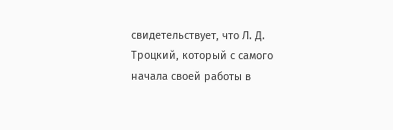свидетельствует, что Л. Д. Троцкий, который с самого начала своей работы в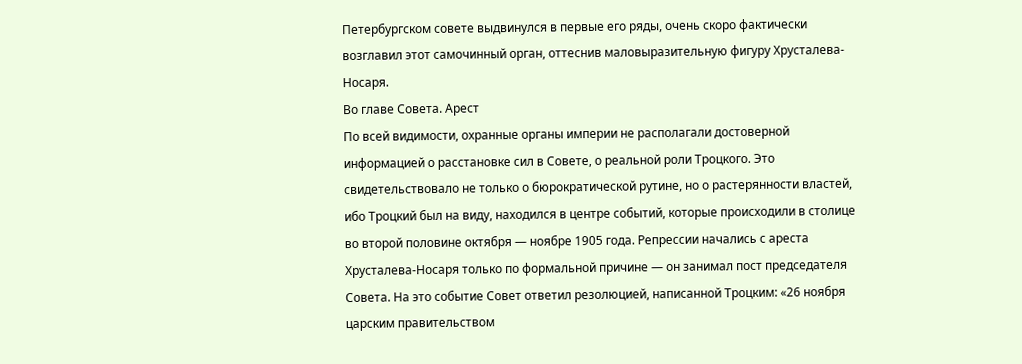Петербургском совете выдвинулся в первые его ряды, очень скоро фактически возглавил этот самочинный орган, оттеснив маловыразительную фигуру Хрусталева-Носаря.
Во главе Совета. Арест
По всей видимости, охранные органы империи не располагали достоверной информацией о расстановке сил в Совете, о реальной роли Троцкого. Это свидетельствовало не только о бюрократической рутине, но о растерянности властей, ибо Троцкий был на виду, находился в центре событий, которые происходили в столице во второй половине октября — ноябре 1905 года. Репрессии начались с ареста Хрусталева-Носаря только по формальной причине — он занимал пост председателя Совета. На это событие Совет ответил резолюцией, написанной Троцким: «26 ноября царским правительством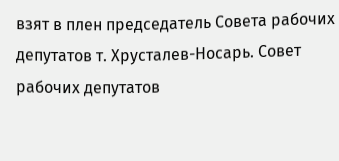взят в плен председатель Совета рабочих депутатов т. Хрусталев-Носарь. Совет рабочих депутатов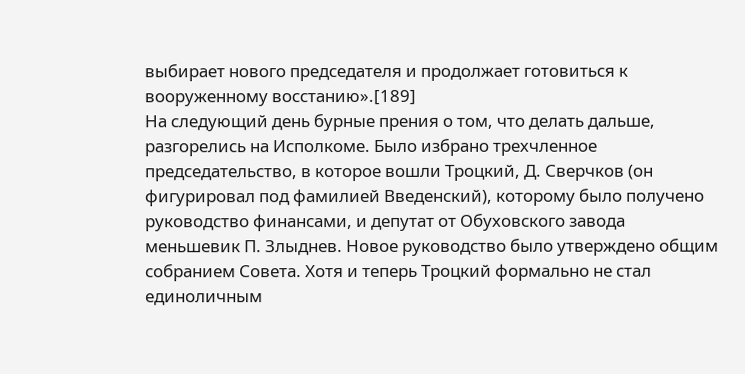выбирает нового председателя и продолжает готовиться к вооруженному восстанию».[189]
На следующий день бурные прения о том, что делать дальше, разгорелись на Исполкоме. Было избрано трехчленное председательство, в которое вошли Троцкий, Д. Сверчков (он фигурировал под фамилией Введенский), которому было получено руководство финансами, и депутат от Обуховского завода меньшевик П. Злыднев. Новое руководство было утверждено общим собранием Совета. Хотя и теперь Троцкий формально не стал единоличным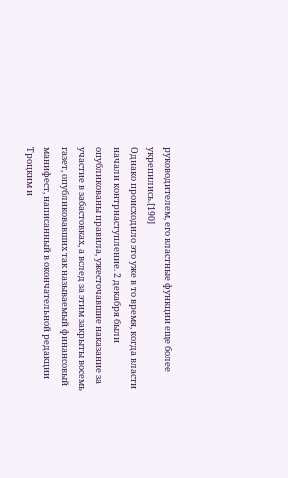руководителем, его властные функции еще более укрепились.[190]
Однако происходило это уже в то время, когда власти начали контрнаступление. 2 декабря были опубликованы правила, ужесточавшие наказание за участие в забастовках, а вслед за этим закрыты восемь газет, опубликовавших так называемый финансовый манифест, написанный в окончательной редакции Троцким и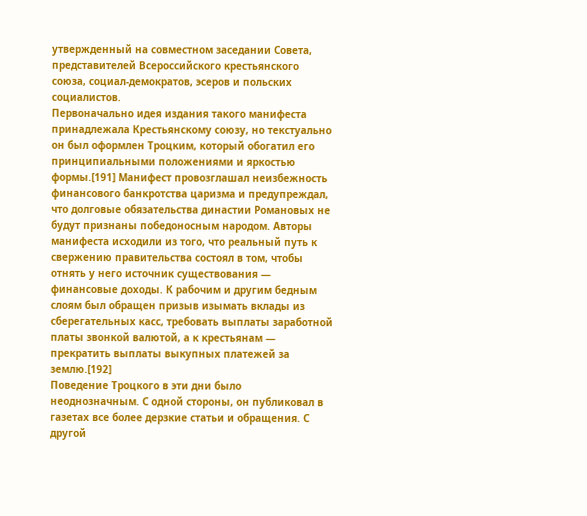утвержденный на совместном заседании Совета, представителей Всероссийского крестьянского союза, социал-демократов, эсеров и польских социалистов.
Первоначально идея издания такого манифеста принадлежала Крестьянскому союзу, но текстуально он был оформлен Троцким, который обогатил его принципиальными положениями и яркостью формы.[191] Манифест провозглашал неизбежность финансового банкротства царизма и предупреждал, что долговые обязательства династии Романовых не будут признаны победоносным народом. Авторы манифеста исходили из того, что реальный путь к свержению правительства состоял в том, чтобы отнять у него источник существования — финансовые доходы. К рабочим и другим бедным слоям был обращен призыв изымать вклады из сберегательных касс, требовать выплаты заработной платы звонкой валютой, а к крестьянам — прекратить выплаты выкупных платежей за землю.[192]
Поведение Троцкого в эти дни было неоднозначным. С одной стороны, он публиковал в газетах все более дерзкие статьи и обращения. С другой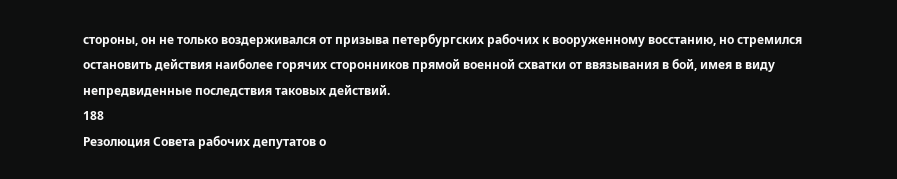стороны, он не только воздерживался от призыва петербургских рабочих к вооруженному восстанию, но стремился остановить действия наиболее горячих сторонников прямой военной схватки от ввязывания в бой, имея в виду непредвиденные последствия таковых действий.
188
Резолюция Совета рабочих депутатов о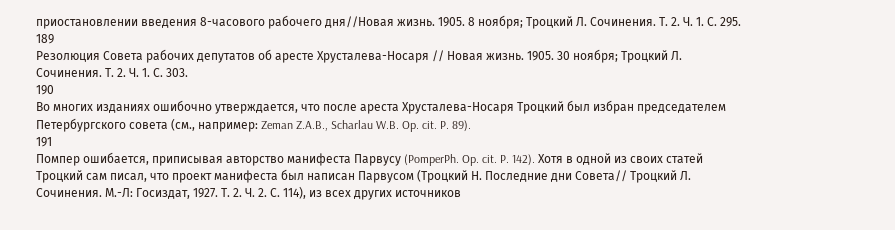приостановлении введения 8-часового рабочего дня//Новая жизнь. 1905. 8 ноября; Троцкий Л. Сочинения. Т. 2. Ч. 1. С. 295.
189
Резолюция Совета рабочих депутатов об аресте Хрусталева-Носаря // Новая жизнь. 1905. 30 ноября; Троцкий Л. Сочинения. Т. 2. Ч. 1. С. 303.
190
Во многих изданиях ошибочно утверждается, что после ареста Хрусталева-Носаря Троцкий был избран председателем Петербургского совета (см., например: Zeman Z.A.B., Scharlau W.B. Op. cit. P. 89).
191
Помпер ошибается, приписывая авторство манифеста Парвусу (PomperPh. Op. cit. P. 142). Хотя в одной из своих статей Троцкий сам писал, что проект манифеста был написан Парвусом (Троцкий Н. Последние дни Совета// Троцкий Л. Сочинения. М.-Л: Госиздат, 1927. Т. 2. Ч. 2. С. 114), из всех других источников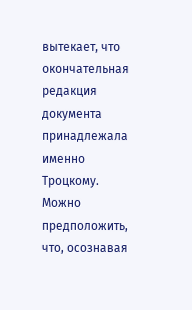вытекает, что окончательная редакция документа принадлежала именно Троцкому. Можно предположить, что, осознавая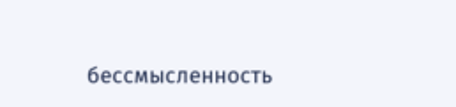бессмысленность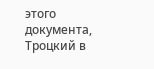этого документа, Троцкий в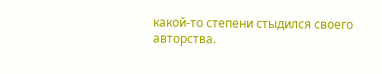какой-то степени стыдился своего авторства.